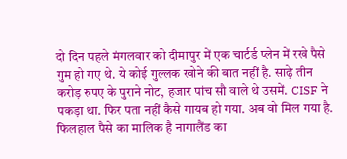दो दिन पहले मंगलवार को दीमापुर में एक चार्टर्ड प्लेन में रखे पैसे गुम हो गए थे. ये कोई गुल्लक खोने की बात नहीं है. साढ़े तीन करोड़ रुपए के पुराने नोट, हजार पांच सौ वाले थे उसमें. CISF ने पकड़ा था. फिर पता नहीं कैसे गायब हो गया. अब वो मिल गया है. फिलहाल पैसे का मालिक है नागालैंड का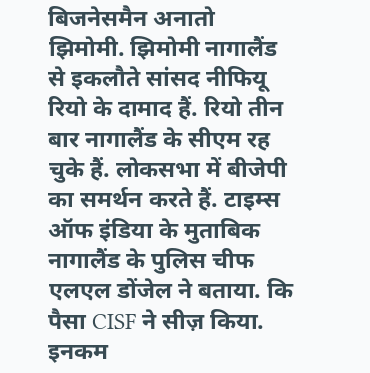बिजनेसमैन अनातो झिमोमी. झिमोमी नागालैंड से इकलौते सांसद नीफियू रियो के दामाद हैं. रियो तीन बार नागालैंड के सीएम रह चुके हैं. लोकसभा में बीजेपी का समर्थन करते हैं. टाइम्स ऑफ इंडिया के मुताबिक नागालैंड के पुलिस चीफ एलएल डोंजेल ने बताया. कि पैसा CISF ने सीज़ किया. इनकम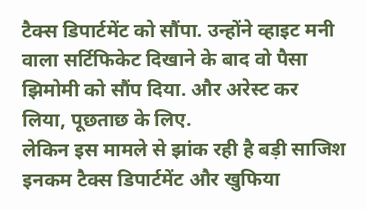टैक्स डिपार्टमेंट को सौंपा. उन्होंने व्हाइट मनी वाला सर्टिफिकेट दिखाने के बाद वो पैसा झिमोमी को सौंप दिया. और अरेस्ट कर लिया, पूछताछ के लिए.
लेकिन इस मामले से झांक रही है बड़ी साजिश
इनकम टैक्स डिपार्टमेंट और खुफिया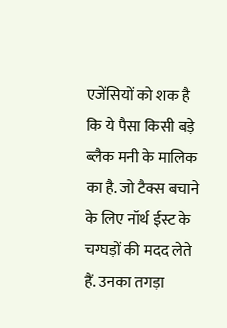एजेंसियों को शक है कि ये पैसा किसी बड़े ब्लैक मनी के मालिक का है. जो टैक्स बचाने के लिए नॉर्थ ईस्ट के चग्घड़ों की मदद लेते हैं. उनका तगड़ा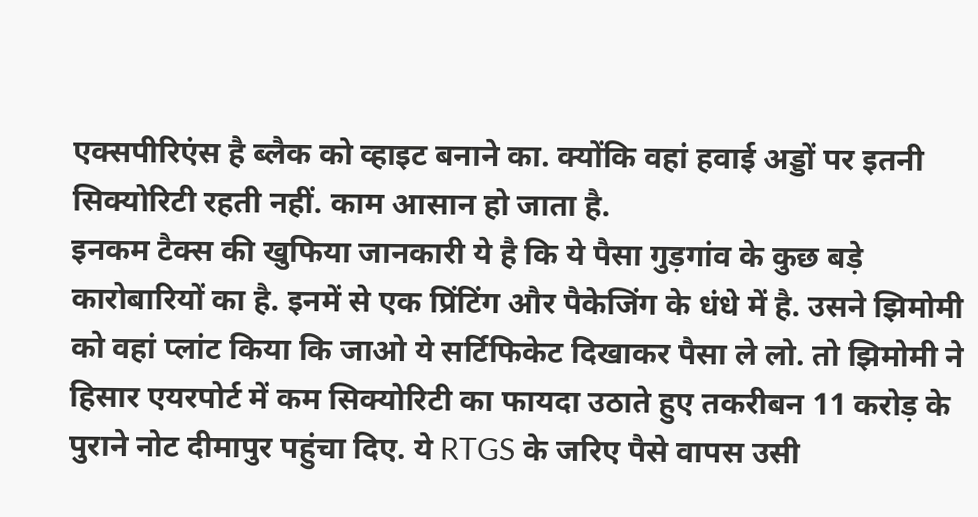एक्सपीरिएंस है ब्लैक को व्हाइट बनाने का. क्योंकि वहां हवाई अड्डों पर इतनी सिक्योरिटी रहती नहीं. काम आसान हो जाता है.
इनकम टैक्स की खुफिया जानकारी ये है कि ये पैसा गुड़गांव के कुछ बड़े कारोबारियों का है. इनमें से एक प्रिंटिंग और पैकेजिंग के धंधे में है. उसने झिमोमी को वहां प्लांट किया कि जाओ ये सर्टिफिकेट दिखाकर पैसा ले लो. तो झिमोमी ने हिसार एयरपोर्ट में कम सिक्योरिटी का फायदा उठाते हुए तकरीबन 11 करोड़ के पुराने नोट दीमापुर पहुंचा दिए. ये RTGS के जरिए पैसे वापस उसी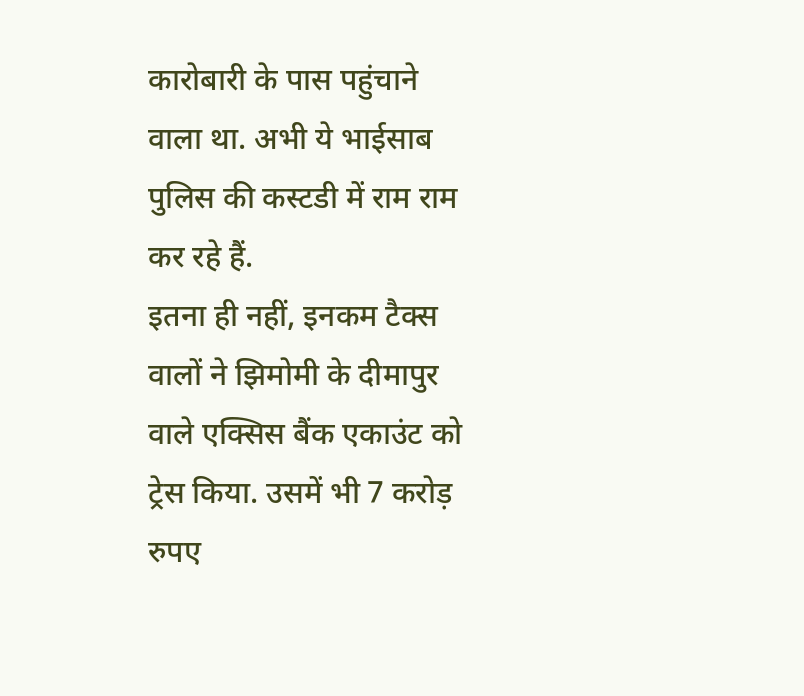कारोबारी के पास पहुंचाने वाला था. अभी ये भाईसाब पुलिस की कस्टडी में राम राम कर रहे हैं.
इतना ही नहीं, इनकम टैक्स वालों ने झिमोमी के दीमापुर वाले एक्सिस बैंक एकाउंट को ट्रेस किया. उसमें भी 7 करोड़ रुपए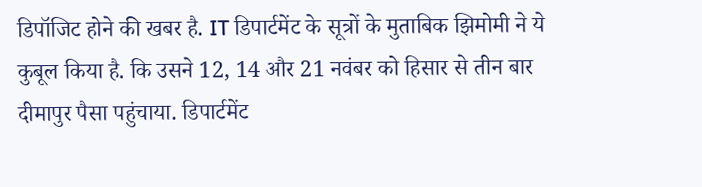डिपॉजिट होने की खबर है. IT डिपार्टमेंट के सूत्रों के मुताबिक झिमोमी ने ये कुबूल किया है. कि उसने 12, 14 और 21 नवंबर को हिसार से तीन बार दीमापुर पैसा पहुंचाया. डिपार्टमेंट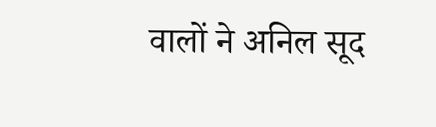वालों ने अनिल सूद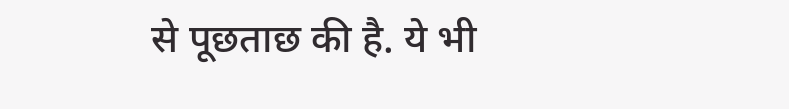से पूछताछ की है. ये भी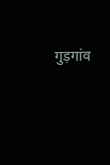गुड़गांव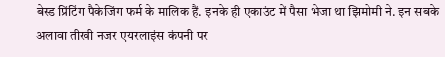बेस्ड प्रिंटिंग पैकेजिंग फर्म के मालिक हैं. इनके ही एकाउंट में पैसा भेजा था झिमोमी ने. इन सबके अलावा तीखी नजर एयरलाइंस कंपनी पर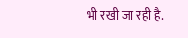भी रखी जा रही है.